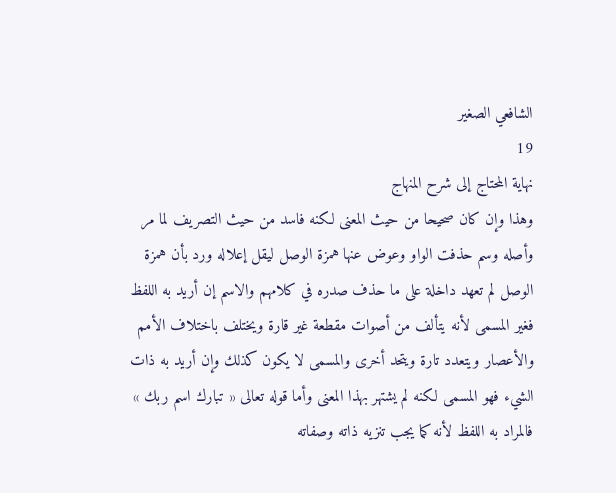الشافعي الصغير
19
نهاية المحتاج إلى شرح المنهاج
وهذا وإن كان صحيحا من حيث المعنى لكنه فاسد من حيث التصريف لما مر وأصله وسم حذفت الواو وعوض عنها همزة الوصل ليقل إعلاله ورد بأن همزة الوصل لم تعهد داخلة على ما حذف صدره في كلامهم والاسم إن أريد به اللفظ فغير المسمى لأنه يتألف من أصوات مقطعة غير قارة ويختلف باختلاف الأمم والأعصار ويتعدد تارة ويتحد أخرى والمسمى لا يكون كذلك وإن أريد به ذات الشيء فهو المسمى لكنه لم يشتهر بهذا المعنى وأما قوله تعالى « تبارك اسم ربك » فالمراد به اللفظ لأنه كما يجب تنزيه ذاته وصفاته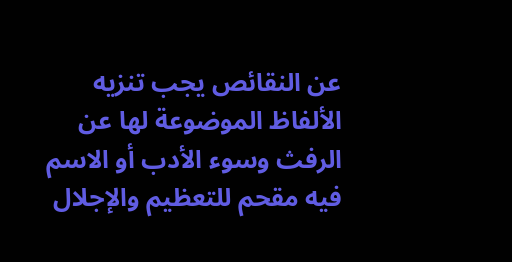عن النقائص يجب تنزيه الألفاظ الموضوعة لها عن الرفث وسوء الأدب أو الاسم فيه مقحم للتعظيم والإجلال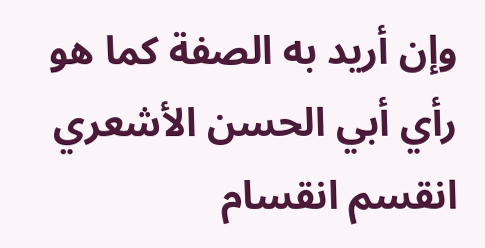وإن أريد به الصفة كما هو رأي أبي الحسن الأشعري انقسم انقسام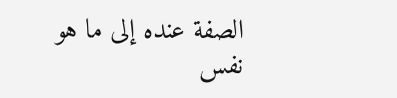الصفة عنده إلى ما هو نفس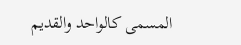المسمى كالواحد والقديم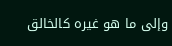وإلى ما هو غيره كالخالق